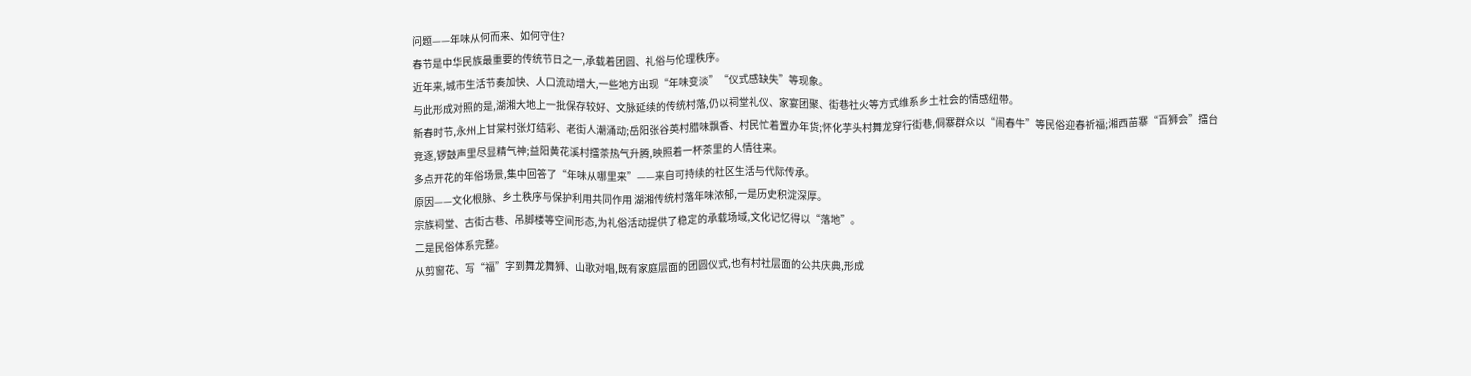问题——年味从何而来、如何守住?
春节是中华民族最重要的传统节日之一,承载着团圆、礼俗与伦理秩序。
近年来,城市生活节奏加快、人口流动增大,一些地方出现“年味变淡”“仪式感缺失”等现象。
与此形成对照的是,湖湘大地上一批保存较好、文脉延续的传统村落,仍以祠堂礼仪、家宴团聚、街巷社火等方式维系乡土社会的情感纽带。
新春时节,永州上甘棠村张灯结彩、老街人潮涌动;岳阳张谷英村腊味飘香、村民忙着置办年货;怀化芋头村舞龙穿行街巷,侗寨群众以“闹春牛”等民俗迎春祈福;湘西苗寨“百狮会”擂台竞逐,锣鼓声里尽显精气神;益阳黄花溪村擂茶热气升腾,映照着一杯茶里的人情往来。
多点开花的年俗场景,集中回答了“年味从哪里来”——来自可持续的社区生活与代际传承。
原因——文化根脉、乡土秩序与保护利用共同作用 湖湘传统村落年味浓郁,一是历史积淀深厚。
宗族祠堂、古街古巷、吊脚楼等空间形态,为礼俗活动提供了稳定的承载场域,文化记忆得以“落地”。
二是民俗体系完整。
从剪窗花、写“福”字到舞龙舞狮、山歌对唱,既有家庭层面的团圆仪式,也有村社层面的公共庆典,形成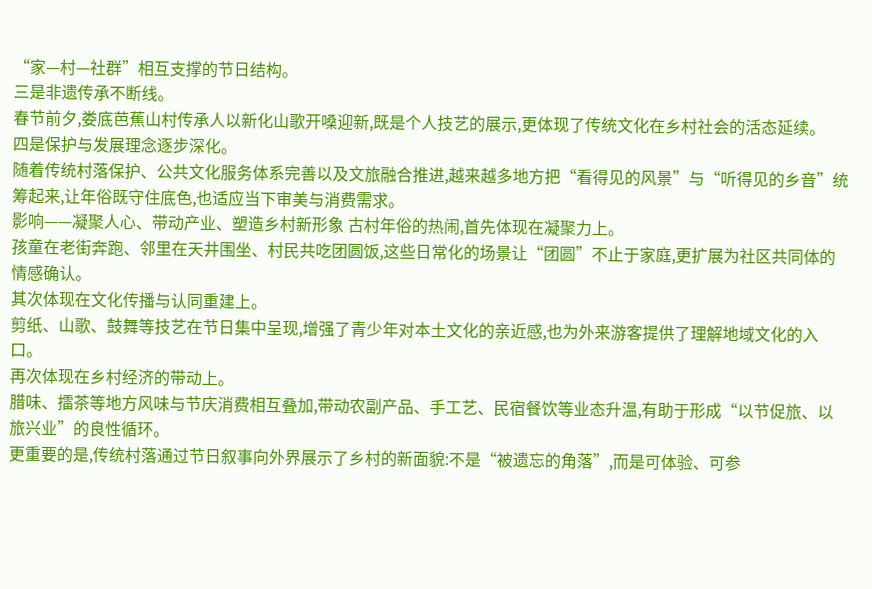“家—村—社群”相互支撑的节日结构。
三是非遗传承不断线。
春节前夕,娄底芭蕉山村传承人以新化山歌开嗓迎新,既是个人技艺的展示,更体现了传统文化在乡村社会的活态延续。
四是保护与发展理念逐步深化。
随着传统村落保护、公共文化服务体系完善以及文旅融合推进,越来越多地方把“看得见的风景”与“听得见的乡音”统筹起来,让年俗既守住底色,也适应当下审美与消费需求。
影响——凝聚人心、带动产业、塑造乡村新形象 古村年俗的热闹,首先体现在凝聚力上。
孩童在老街奔跑、邻里在天井围坐、村民共吃团圆饭,这些日常化的场景让“团圆”不止于家庭,更扩展为社区共同体的情感确认。
其次体现在文化传播与认同重建上。
剪纸、山歌、鼓舞等技艺在节日集中呈现,增强了青少年对本土文化的亲近感,也为外来游客提供了理解地域文化的入口。
再次体现在乡村经济的带动上。
腊味、擂茶等地方风味与节庆消费相互叠加,带动农副产品、手工艺、民宿餐饮等业态升温,有助于形成“以节促旅、以旅兴业”的良性循环。
更重要的是,传统村落通过节日叙事向外界展示了乡村的新面貌:不是“被遗忘的角落”,而是可体验、可参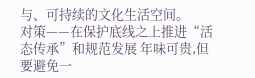与、可持续的文化生活空间。
对策——在保护底线之上推进“活态传承”和规范发展 年味可贵,但要避免一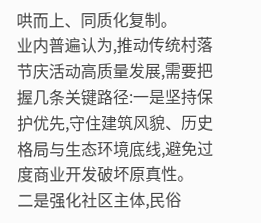哄而上、同质化复制。
业内普遍认为,推动传统村落节庆活动高质量发展,需要把握几条关键路径:一是坚持保护优先,守住建筑风貌、历史格局与生态环境底线,避免过度商业开发破坏原真性。
二是强化社区主体,民俗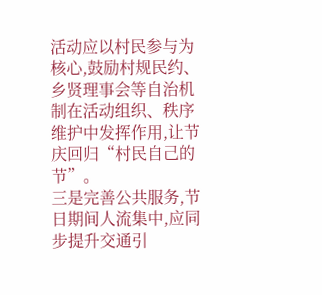活动应以村民参与为核心,鼓励村规民约、乡贤理事会等自治机制在活动组织、秩序维护中发挥作用,让节庆回归“村民自己的节”。
三是完善公共服务,节日期间人流集中,应同步提升交通引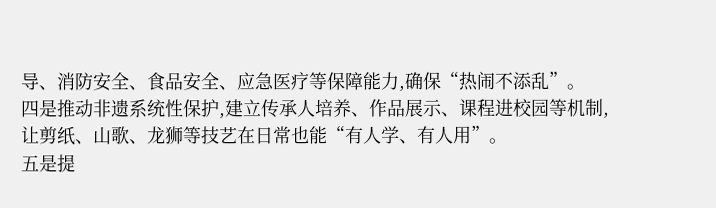导、消防安全、食品安全、应急医疗等保障能力,确保“热闹不添乱”。
四是推动非遗系统性保护,建立传承人培养、作品展示、课程进校园等机制,让剪纸、山歌、龙狮等技艺在日常也能“有人学、有人用”。
五是提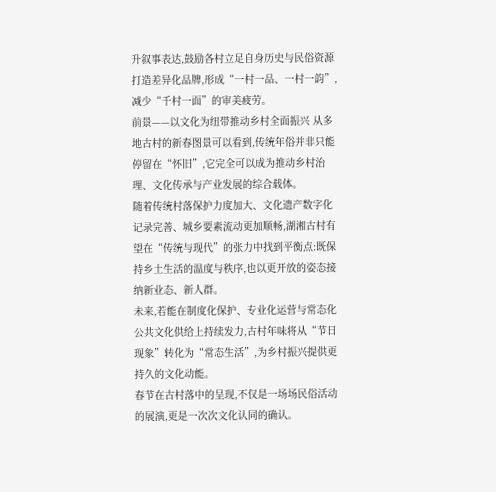升叙事表达,鼓励各村立足自身历史与民俗资源打造差异化品牌,形成“一村一品、一村一韵”,减少“千村一面”的审美疲劳。
前景——以文化为纽带推动乡村全面振兴 从多地古村的新春图景可以看到,传统年俗并非只能停留在“怀旧”,它完全可以成为推动乡村治理、文化传承与产业发展的综合载体。
随着传统村落保护力度加大、文化遗产数字化记录完善、城乡要素流动更加顺畅,湖湘古村有望在“传统与现代”的张力中找到平衡点:既保持乡土生活的温度与秩序,也以更开放的姿态接纳新业态、新人群。
未来,若能在制度化保护、专业化运营与常态化公共文化供给上持续发力,古村年味将从“节日现象”转化为“常态生活”,为乡村振兴提供更持久的文化动能。
春节在古村落中的呈现,不仅是一场场民俗活动的展演,更是一次次文化认同的确认。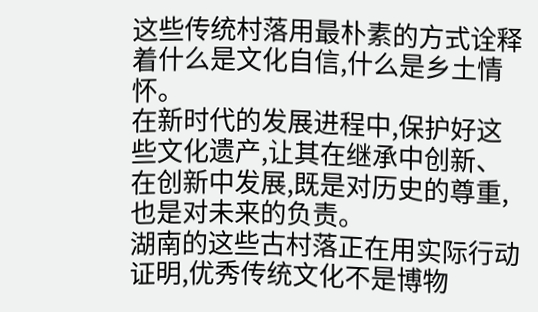这些传统村落用最朴素的方式诠释着什么是文化自信,什么是乡土情怀。
在新时代的发展进程中,保护好这些文化遗产,让其在继承中创新、在创新中发展,既是对历史的尊重,也是对未来的负责。
湖南的这些古村落正在用实际行动证明,优秀传统文化不是博物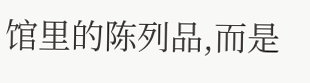馆里的陈列品,而是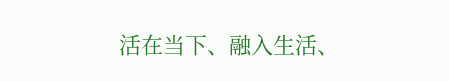活在当下、融入生活、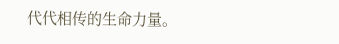代代相传的生命力量。